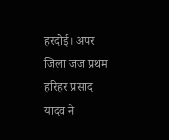हरदोई। अपर जिला जज प्रथम हरिहर प्रसाद यादव ने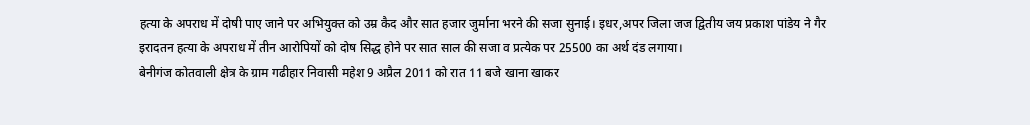हत्या के अपराध में दोषी पाए जाने पर अभियुक्त को उम्र कैद और सात हजार जुर्माना भरने की सजा सुनाई। इधर,अपर जिला जज द्वितीय जय प्रकाश पांडेय ने गैर इरादतन हत्या के अपराध में तीन आरोपियों को दोष सिद्ध होने पर सात साल की सजा व प्रत्येक पर 25500 का अर्थ दंड लगाया।
बेनीगंज कोतवाली क्षेत्र के ग्राम गढीहार निवासी महेश 9 अप्रैल 2011 को रात 11 बजे खाना खाकर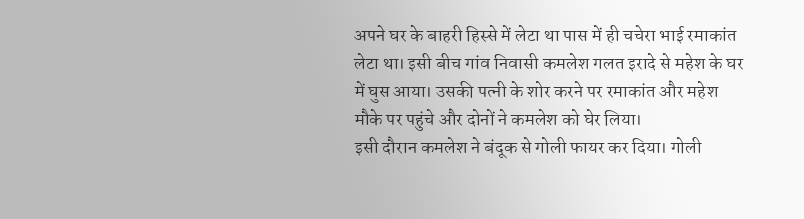अपने घर के बाहरी हिस्से में लेटा था पास में ही चचेरा भाई रमाकांत लेटा था। इसी बीच गांव निवासी कमलेश गलत इरादे से महेश के घर में घुस आया। उसकी पत्नी के शोर करने पर रमाकांत और महेश मौके पर पहुंचे और दोनों ने कमलेश को घेर लिया।
इसी दौरान कमलेश ने बंदूक से गोली फायर कर दिया। गोली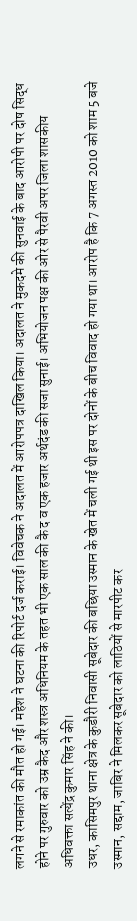लगने से रमाकांत की मौत हो गई। महेश ने घटना की रिपोर्ट दर्ज कराई। विवेचक ने अदालत में आरोपपत्र दाखिल किया। अदालत ने मुकदमे की सुनवाई के बाद आरोपी पर दोष सिद्ध होने पर गुरुवार को उम्र कैद और शस्त्र अधिनियम के तहत भी एक साल की कै द व एक हजार अर्थदंड की सजा सुनाई। अभियोजन पक्ष की ओर से पैरवी अपर जिला शासकीय अधिवक्ता सत्येंद्र कुमार सिंह ने की।
उधर, कासिमपुर थाना क्षेत्र के कुडौरी निवासी सूबेदार की बछिया उस्मान के खेत में चली गई थी इस पर दोनों के बीच विवाद हो गया था। आरोप है कि 7 अगस्त 2010 को शाम 5 बजे उस्मान, सद्दाम, जाबिर ने मिलकर सूबेदार को लाठियों से मारपीट कर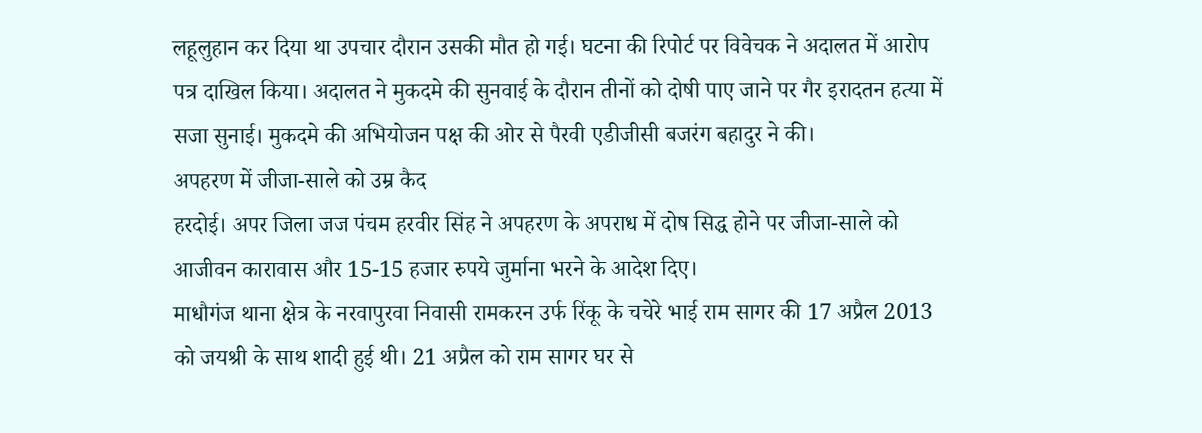लहूलुहान कर दिया था उपचार दौरान उसकी मौत हो गई। घटना की रिपोर्ट पर विवेचक ने अदालत में आरोप पत्र दाखिल किया। अदालत ने मुकदमे की सुनवाई के दौरान तीनों को दोषी पाए जाने पर गैर इरादतन हत्या में सजा सुनाई। मुकदमे की अभियोजन पक्ष की ओर से पैरवी एडीजीसी बजरंग बहादुर ने की।
अपहरण में जीजा-साले को उम्र कैद
हरदोई। अपर जिला जज पंचम हरवीर सिंह ने अपहरण के अपराध में दोष सिद्ध होने पर जीजा-साले को आजीवन कारावास और 15-15 हजार रुपये जुर्माना भरने के आदेश दिए।
माधौगंज थाना क्षेत्र के नरवापुरवा निवासी रामकरन उर्फ रिंकू के चचेरे भाई राम सागर की 17 अप्रैल 2013 को जयश्री के साथ शादी हुई थी। 21 अप्रैल को राम सागर घर से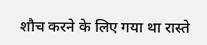शौच करने के लिए गया था रास्ते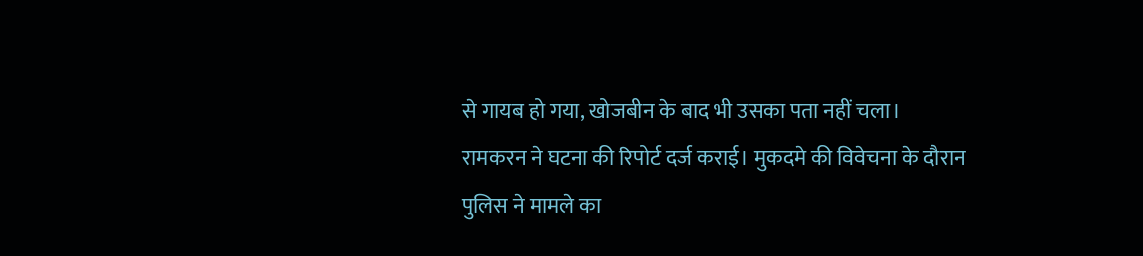से गायब हो गया, खोजबीन के बाद भी उसका पता नहीं चला।
रामकरन ने घटना की रिपोर्ट दर्ज कराई। मुकदमे की विवेचना के दौरान पुलिस ने मामले का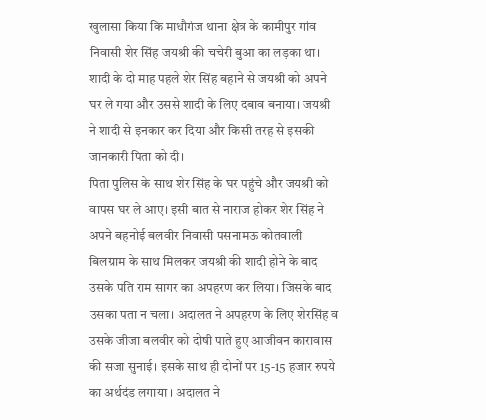खुलासा किया कि माधौगंज थाना क्षेत्र के कामीपुर गांव निवासी शेर सिंह जयश्री की चचेरी बुआ का लड़का था। शादी के दो माह पहले शेर सिंह बहाने से जयश्री को अपने घर ले गया और उससे शादी के लिए दबाव बनाया। जयश्री ने शादी से इनकार कर दिया और किसी तरह से इसकी जानकारी पिता को दी।
पिता पुलिस के साथ शेर सिंह के घर पहुंचे और जयश्री को वापस घर ले आए। इसी बात से नाराज होकर शेर सिंह ने अपने बहनोई बलवीर निवासी पसनामऊ कोतवाली बिलग्राम के साथ मिलकर जयश्री की शादी होने के बाद उसके पति राम सागर का अपहरण कर लिया। जिसके बाद उसका पता न चला। अदालत ने अपहरण के लिए शेरसिंह व उसके जीजा बलवीर को दोषी पाते हुए आजीवन कारावास की सजा सुनाई। इसके साथ ही दोनों पर 15-15 हजार रुपये का अर्थदंड लगाया । अदालत ने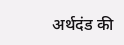अर्थदंड की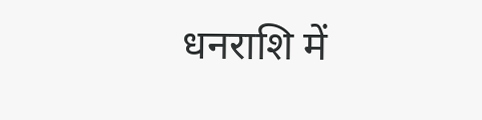धनराशि में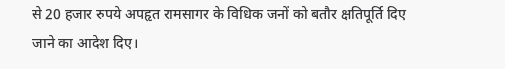से 20 हजार रुपये अपहृत रामसागर के विधिक जनों को बतौर क्षतिपूर्ति दिए जाने का आदेश दिए।